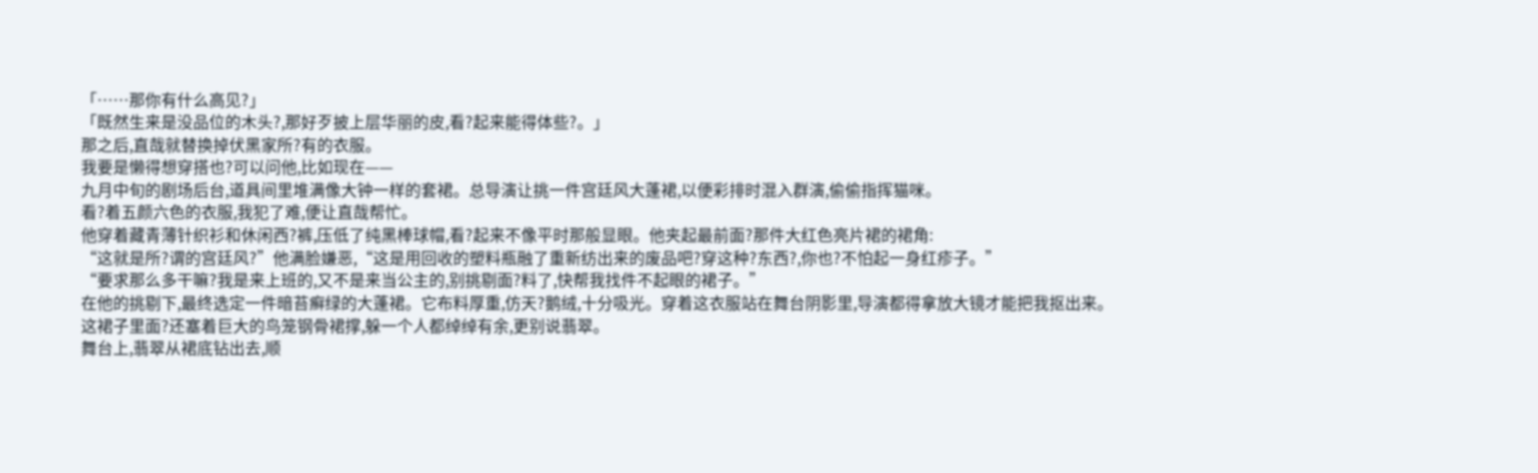「……那你有什么高见?」
「既然生来是没品位的木头?,那好歹披上层华丽的皮,看?起来能得体些?。」
那之后,直哉就替换掉伏黑家所?有的衣服。
我要是懒得想穿搭也?可以问他,比如现在——
九月中旬的剧场后台,道具间里堆满像大钟一样的套裙。总导演让挑一件宫廷风大蓬裙,以便彩排时混入群演,偷偷指挥猫咪。
看?着五颜六色的衣服,我犯了难,便让直哉帮忙。
他穿着藏青薄针织衫和休闲西?裤,压低了纯黑棒球帽,看?起来不像平时那般显眼。他夹起最前面?那件大红色亮片裙的裙角:
“这就是所?谓的宫廷风?”他满脸嫌恶,“这是用回收的塑料瓶融了重新纺出来的废品吧?穿这种?东西?,你也?不怕起一身红疹子。”
“要求那么多干嘛?我是来上班的,又不是来当公主的,别挑剔面?料了,快帮我找件不起眼的裙子。”
在他的挑剔下,最终选定一件暗苔癣绿的大蓬裙。它布料厚重,仿天?鹅绒,十分吸光。穿着这衣服站在舞台阴影里,导演都得拿放大镜才能把我抠出来。
这裙子里面?还塞着巨大的鸟笼钢骨裙撑,躲一个人都绰绰有余,更别说翡翠。
舞台上,翡翠从裙底钻出去,顺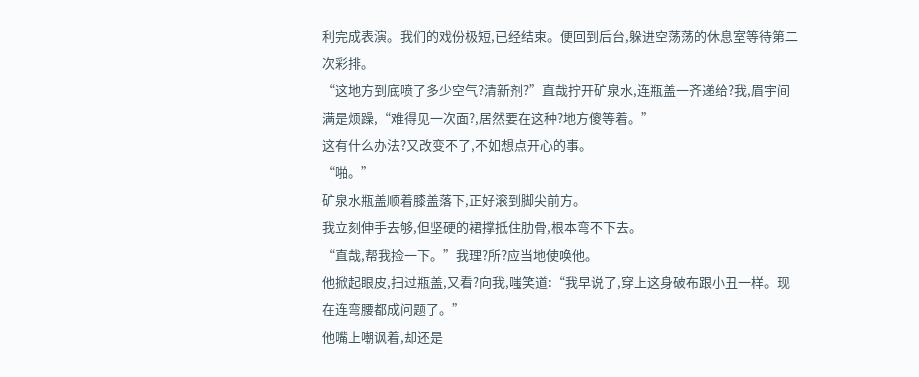利完成表演。我们的戏份极短,已经结束。便回到后台,躲进空荡荡的休息室等待第二次彩排。
“这地方到底喷了多少空气?清新剂?”直哉拧开矿泉水,连瓶盖一齐递给?我,眉宇间满是烦躁,“难得见一次面?,居然要在这种?地方傻等着。”
这有什么办法?又改变不了,不如想点开心的事。
“啪。”
矿泉水瓶盖顺着膝盖落下,正好滚到脚尖前方。
我立刻伸手去够,但坚硬的裙撑抵住肋骨,根本弯不下去。
“直哉,帮我捡一下。”我理?所?应当地使唤他。
他掀起眼皮,扫过瓶盖,又看?向我,嗤笑道:“我早说了,穿上这身破布跟小丑一样。现在连弯腰都成问题了。”
他嘴上嘲讽着,却还是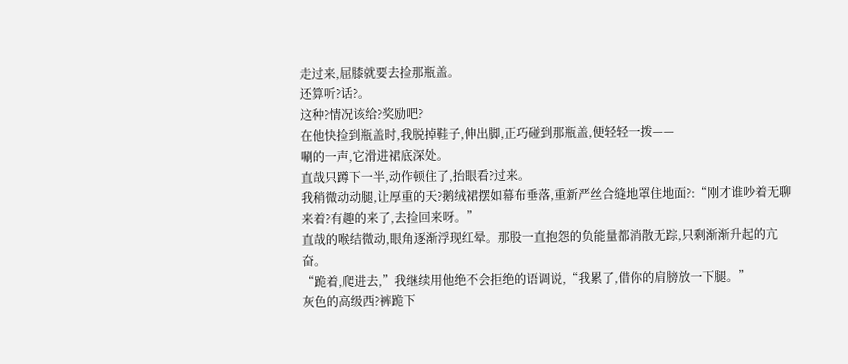走过来,屈膝就要去捡那瓶盖。
还算听?话?。
这种?情况该给?奖励吧?
在他快捡到瓶盖时,我脱掉鞋子,伸出脚,正巧碰到那瓶盖,便轻轻一拨——
唰的一声,它滑进裙底深处。
直哉只蹲下一半,动作顿住了,抬眼看?过来。
我稍微动动腿,让厚重的天?鹅绒裙摆如幕布垂落,重新严丝合缝地罩住地面?:“刚才谁吵着无聊来着?有趣的来了,去捡回来呀。”
直哉的喉结微动,眼角逐渐浮现红晕。那股一直抱怨的负能量都消散无踪,只剩渐渐升起的亢奋。
“跪着,爬进去,”我继续用他绝不会拒绝的语调说,“我累了,借你的肩膀放一下腿。”
灰色的高级西?裤跪下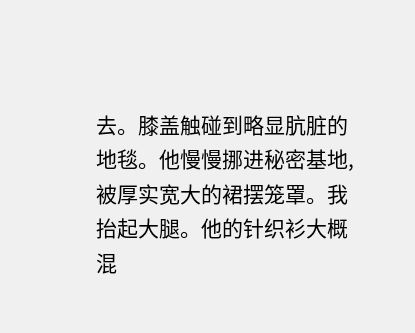去。膝盖触碰到略显肮脏的地毯。他慢慢挪进秘密基地,被厚实宽大的裙摆笼罩。我抬起大腿。他的针织衫大概混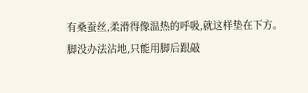有桑蚕丝,柔滑得像温热的呼吸,就这样垫在下方。
脚没办法沾地,只能用脚后跟敲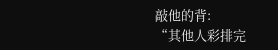敲他的背:
“其他人彩排完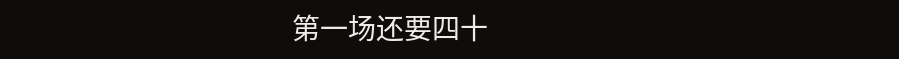第一场还要四十